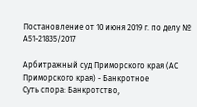Постановление от 10 июня 2019 г. по делу № А51-21835/2017

Арбитражный суд Приморского края (АС Приморского края) - Банкротное
Суть спора: Банкротство,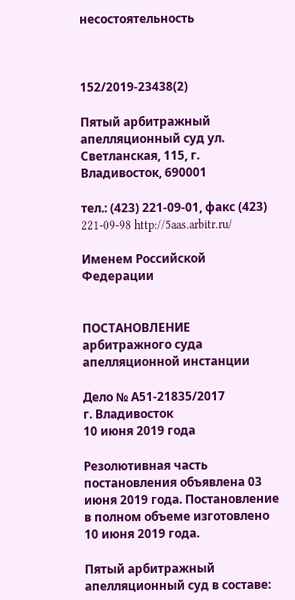несостоятельность



152/2019-23438(2)

Пятый арбитражный апелляционный суд ул. Светланская, 115, г. Владивосток, 690001

тел.: (423) 221-09-01, факс (423) 221-09-98 http://5aas.arbitr.ru/

Именем Российской Федерации


ПОСТАНОВЛЕНИЕ
арбитражного суда апелляционной инстанции

Дело № А51-21835/2017
г. Владивосток
10 июня 2019 года

Резолютивная часть постановления объявлена 03 июня 2019 года. Постановление в полном объеме изготовлено 10 июня 2019 года.

Пятый арбитражный апелляционный суд в составе: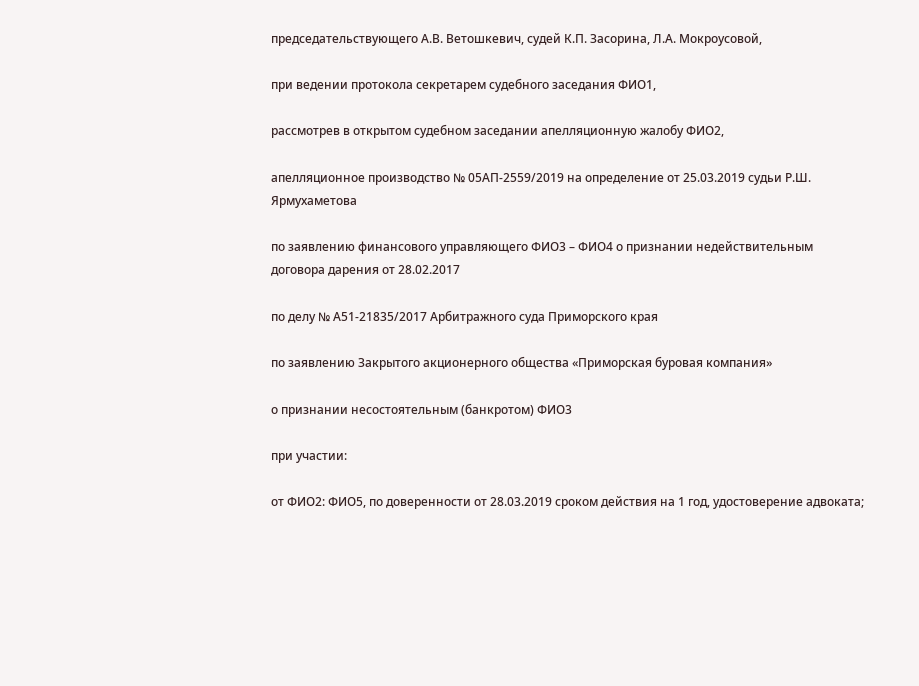председательствующего А.В. Ветошкевич, судей К.П. Засорина, Л.А. Мокроусовой,

при ведении протокола секретарем судебного заседания ФИО1,

рассмотрев в открытом судебном заседании апелляционную жалобу ФИО2,

апелляционное производство № 05АП-2559/2019 на определение от 25.03.2019 судьи Р.Ш. Ярмухаметова

по заявлению финансового управляющего ФИО3 – ФИО4 о признании недействительным договора дарения от 28.02.2017

по делу № А51-21835/2017 Арбитражного суда Приморского края

по заявлению Закрытого акционерного общества «Приморская буровая компания»

о признании несостоятельным (банкротом) ФИО3

при участии:

от ФИО2: ФИО5, по доверенности от 28.03.2019 сроком действия на 1 год, удостоверение адвоката;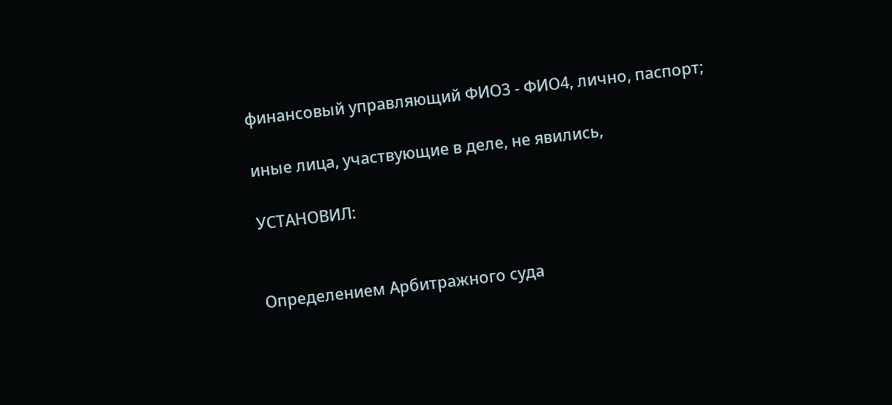финансовый управляющий ФИО3 - ФИО4, лично, паспорт;

иные лица, участвующие в деле, не явились,

УСТАНОВИЛ:


Определением Арбитражного суда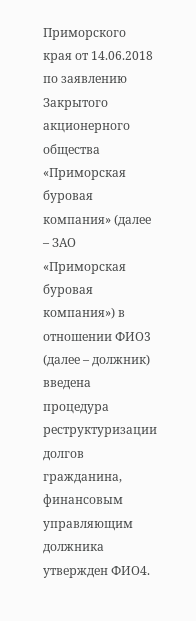Приморского края от 14.06.2018 по заявлению Закрытого акционерного общества «Приморская буровая компания» (далее – ЗАО «Приморская буровая компания») в отношении ФИО3 (далее – должник) введена процедура реструктуризации долгов гражданина, финансовым управляющим должника утвержден ФИО4.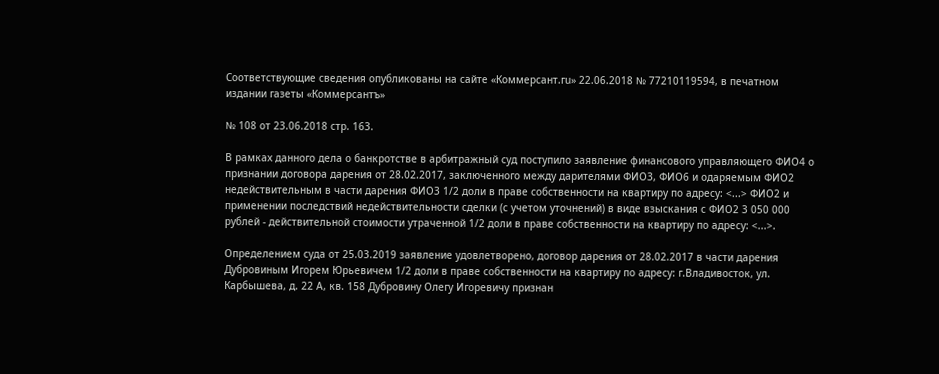Соответствующие сведения опубликованы на сайте «Коммерсант.гu» 22.06.2018 № 77210119594, в печатном издании газеты «Коммерсантъ»

№ 108 от 23.06.2018 стр. 163.

В рамках данного дела о банкротстве в арбитражный суд поступило заявление финансового управляющего ФИО4 о признании договора дарения от 28.02.2017, заключенного между дарителями ФИО3, ФИО6 и одаряемым ФИО2 недействительным в части дарения ФИО3 1/2 доли в праве собственности на квартиру по адресу: <...> ФИО2 и применении последствий недействительности сделки (с учетом уточнений) в виде взыскания с ФИО2 3 050 000 рублей - действительной стоимости утраченной 1/2 доли в праве собственности на квартиру по адресу: <...>.

Определением суда от 25.03.2019 заявление удовлетворено, договор дарения от 28.02.2017 в части дарения Дубровиным Игорем Юрьевичем 1/2 доли в праве собственности на квартиру по адресу: г.Владивосток, ул. Карбышева, д. 22 А, кв. 158 Дубровину Олегу Игоревичу признан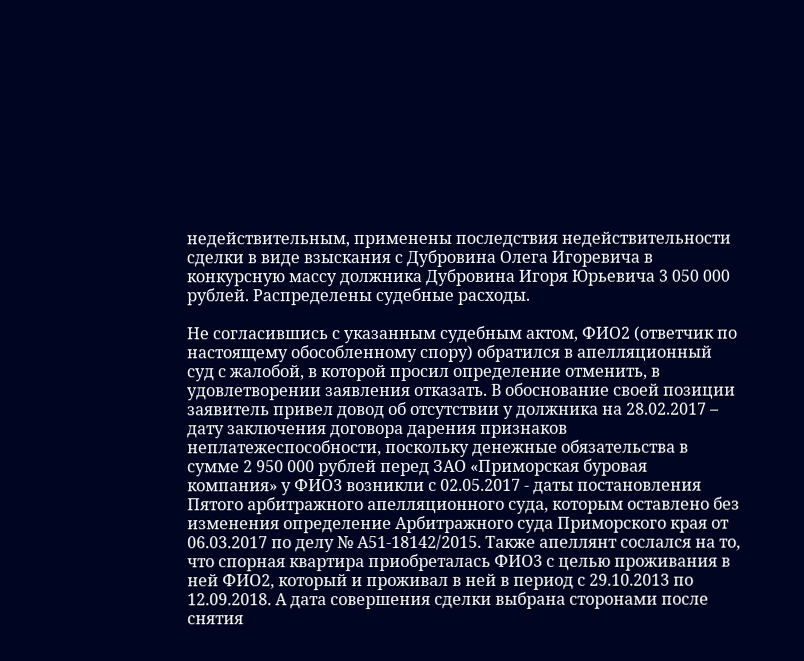недействительным, применены последствия недействительности сделки в виде взыскания с Дубровина Олега Игоревича в конкурсную массу должника Дубровина Игоря Юрьевича 3 050 000 рублей. Распределены судебные расходы.

Не согласившись с указанным судебным актом, ФИО2 (ответчик по настоящему обособленному спору) обратился в апелляционный суд с жалобой, в которой просил определение отменить, в удовлетворении заявления отказать. В обоснование своей позиции заявитель привел довод об отсутствии у должника на 28.02.2017 – дату заключения договора дарения признаков неплатежеспособности, поскольку денежные обязательства в сумме 2 950 000 рублей перед ЗАО «Приморская буровая компания» у ФИО3 возникли с 02.05.2017 - даты постановления Пятого арбитражного апелляционного суда, которым оставлено без изменения определение Арбитражного суда Приморского края от 06.03.2017 по делу № А51-18142/2015. Также апеллянт сослался на то, что спорная квартира приобреталась ФИО3 с целью проживания в ней ФИО2, который и проживал в ней в период с 29.10.2013 по 12.09.2018. А дата совершения сделки выбрана сторонами после снятия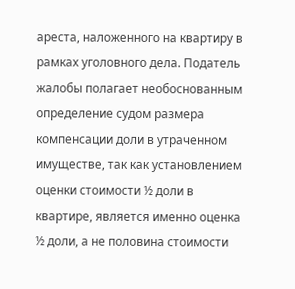ареста, наложенного на квартиру в рамках уголовного дела. Податель жалобы полагает необоснованным определение судом размера компенсации доли в утраченном имуществе, так как установлением оценки стоимости ½ доли в квартире, является именно оценка ½ доли, а не половина стоимости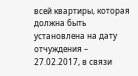всей квартиры, которая должна быть установлена на дату отчуждения – 27.02.2017, в связи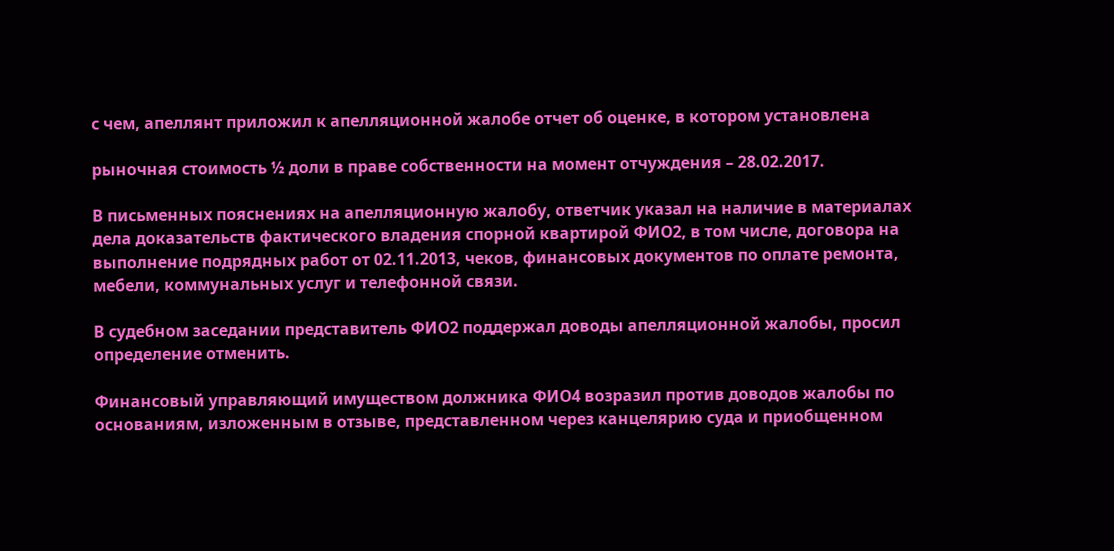с чем, апеллянт приложил к апелляционной жалобе отчет об оценке, в котором установлена

рыночная стоимость ½ доли в праве собственности на момент отчуждения – 28.02.2017.

В письменных пояснениях на апелляционную жалобу, ответчик указал на наличие в материалах дела доказательств фактического владения спорной квартирой ФИО2, в том числе, договора на выполнение подрядных работ от 02.11.2013, чеков, финансовых документов по оплате ремонта, мебели, коммунальных услуг и телефонной связи.

В судебном заседании представитель ФИО2 поддержал доводы апелляционной жалобы, просил определение отменить.

Финансовый управляющий имуществом должника ФИО4 возразил против доводов жалобы по основаниям, изложенным в отзыве, представленном через канцелярию суда и приобщенном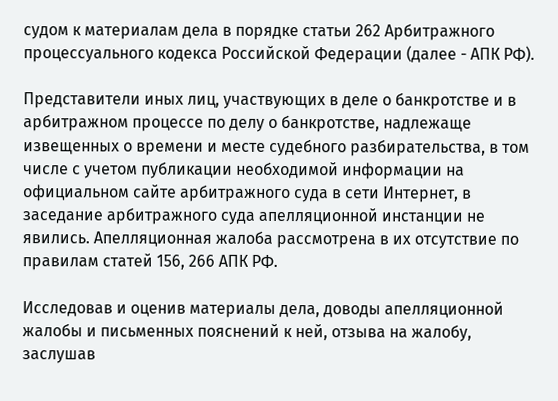судом к материалам дела в порядке статьи 262 Арбитражного процессуального кодекса Российской Федерации (далее - АПК РФ).

Представители иных лиц, участвующих в деле о банкротстве и в арбитражном процессе по делу о банкротстве, надлежаще извещенных о времени и месте судебного разбирательства, в том числе с учетом публикации необходимой информации на официальном сайте арбитражного суда в сети Интернет, в заседание арбитражного суда апелляционной инстанции не явились. Апелляционная жалоба рассмотрена в их отсутствие по правилам статей 156, 266 АПК РФ.

Исследовав и оценив материалы дела, доводы апелляционной жалобы и письменных пояснений к ней, отзыва на жалобу, заслушав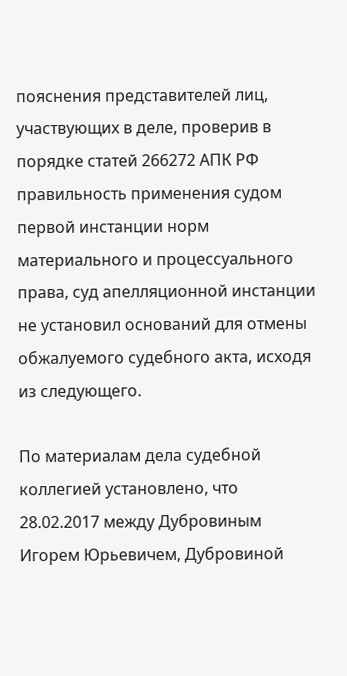пояснения представителей лиц, участвующих в деле, проверив в порядке статей 266272 АПК РФ правильность применения судом первой инстанции норм материального и процессуального права, суд апелляционной инстанции не установил оснований для отмены обжалуемого судебного акта, исходя из следующего.

По материалам дела судебной коллегией установлено, что 28.02.2017 между Дубровиным Игорем Юрьевичем, Дубровиной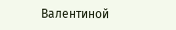Валентиной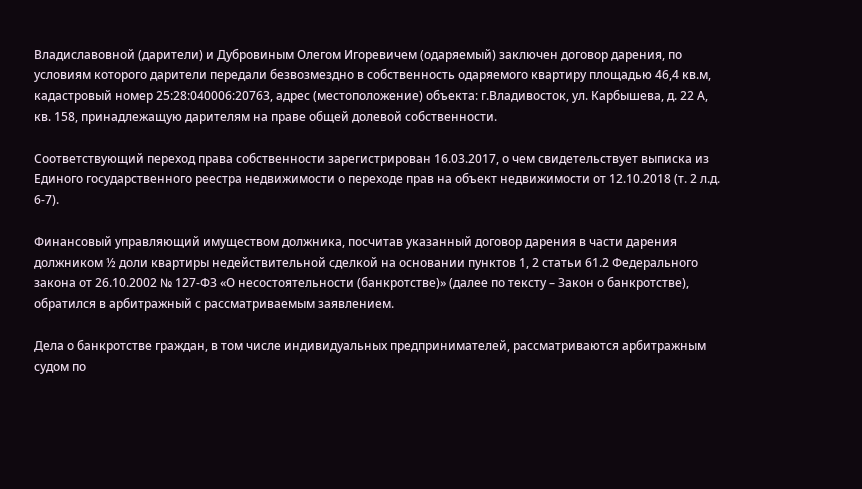Владиславовной (дарители) и Дубровиным Олегом Игоревичем (одаряемый) заключен договор дарения, по условиям которого дарители передали безвозмездно в собственность одаряемого квартиру площадью 46,4 кв.м, кадастровый номер 25:28:040006:20763, адрес (местоположение) объекта: г.Владивосток, ул. Карбышева, д. 22 А, кв. 158, принадлежащую дарителям на праве общей долевой собственности.

Соответствующий переход права собственности зарегистрирован 16.03.2017, о чем свидетельствует выписка из Единого государственного реестра недвижимости о переходе прав на объект недвижимости от 12.10.2018 (т. 2 л.д. 6-7).

Финансовый управляющий имуществом должника, посчитав указанный договор дарения в части дарения должником ½ доли квартиры недействительной сделкой на основании пунктов 1, 2 статьи 61.2 Федерального закона от 26.10.2002 № 127-ФЗ «О несостоятельности (банкротстве)» (далее по тексту – Закон о банкротстве), обратился в арбитражный с рассматриваемым заявлением.

Дела о банкротстве граждан, в том числе индивидуальных предпринимателей, рассматриваются арбитражным судом по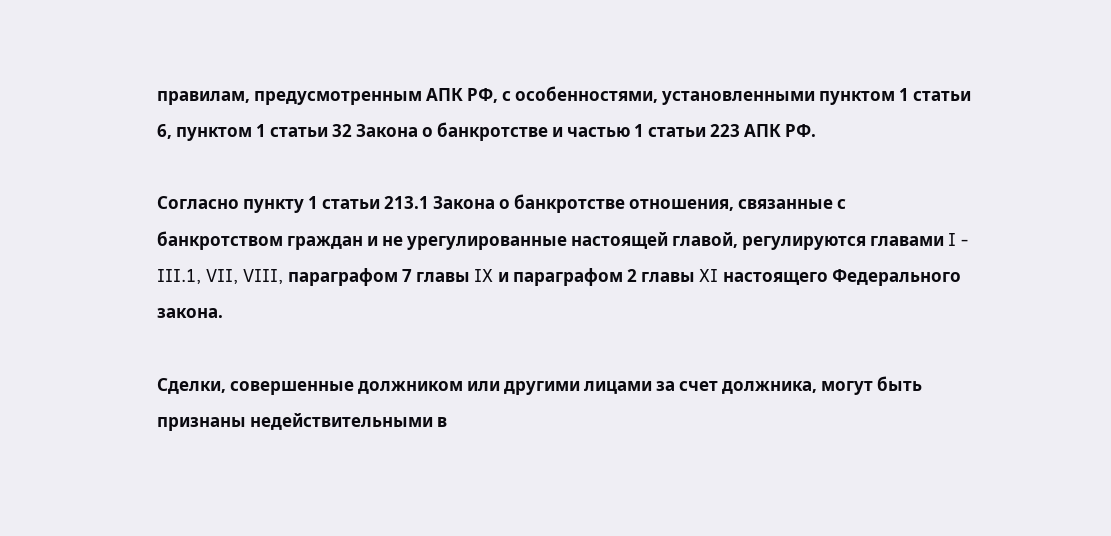правилам, предусмотренным АПК РФ, с особенностями, установленными пунктом 1 статьи 6, пунктом 1 статьи 32 Закона о банкротстве и частью 1 статьи 223 АПК РФ.

Согласно пункту 1 статьи 213.1 Закона о банкротстве отношения, связанные с банкротством граждан и не урегулированные настоящей главой, регулируются главами I - III.1, VII, VIII, параграфом 7 главы IX и параграфом 2 главы XI настоящего Федерального закона.

Сделки, совершенные должником или другими лицами за счет должника, могут быть признаны недействительными в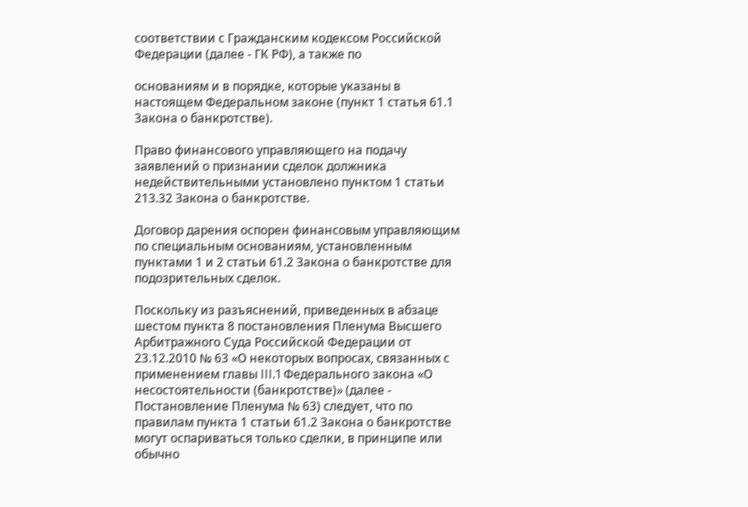соответствии с Гражданским кодексом Российской Федерации (далее - ГК РФ), а также по

основаниям и в порядке, которые указаны в настоящем Федеральном законе (пункт 1 статья 61.1 Закона о банкротстве).

Право финансового управляющего на подачу заявлений о признании сделок должника недействительными установлено пунктом 1 статьи 213.32 Закона о банкротстве.

Договор дарения оспорен финансовым управляющим по специальным основаниям, установленным пунктами 1 и 2 статьи 61.2 Закона о банкротстве для подозрительных сделок.

Поскольку из разъяснений, приведенных в абзаце шестом пункта 8 постановления Пленума Высшего Арбитражного Суда Российской Федерации от 23.12.2010 № 63 «О некоторых вопросах, связанных с применением главы III.1 Федерального закона «О несостоятельности (банкротстве)» (далее - Постановление Пленума № 63) следует, что по правилам пункта 1 статьи 61.2 Закона о банкротстве могут оспариваться только сделки, в принципе или обычно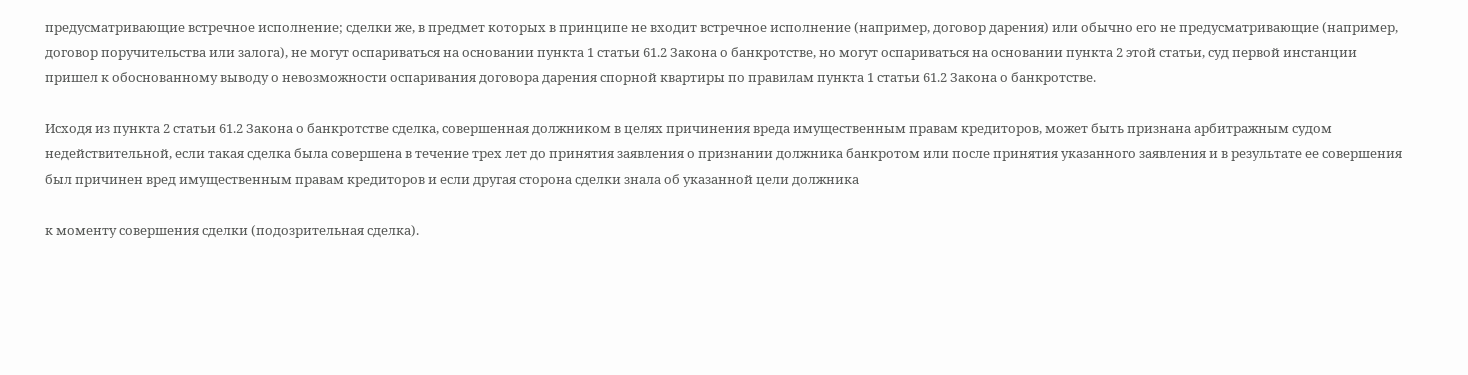предусматривающие встречное исполнение; сделки же, в предмет которых в принципе не входит встречное исполнение (например, договор дарения) или обычно его не предусматривающие (например, договор поручительства или залога), не могут оспариваться на основании пункта 1 статьи 61.2 Закона о банкротстве, но могут оспариваться на основании пункта 2 этой статьи, суд первой инстанции пришел к обоснованному выводу о невозможности оспаривания договора дарения спорной квартиры по правилам пункта 1 статьи 61.2 Закона о банкротстве.

Исходя из пункта 2 статьи 61.2 Закона о банкротстве сделка, совершенная должником в целях причинения вреда имущественным правам кредиторов, может быть признана арбитражным судом недействительной, если такая сделка была совершена в течение трех лет до принятия заявления о признании должника банкротом или после принятия указанного заявления и в результате ее совершения был причинен вред имущественным правам кредиторов и если другая сторона сделки знала об указанной цели должника

к моменту совершения сделки (подозрительная сделка).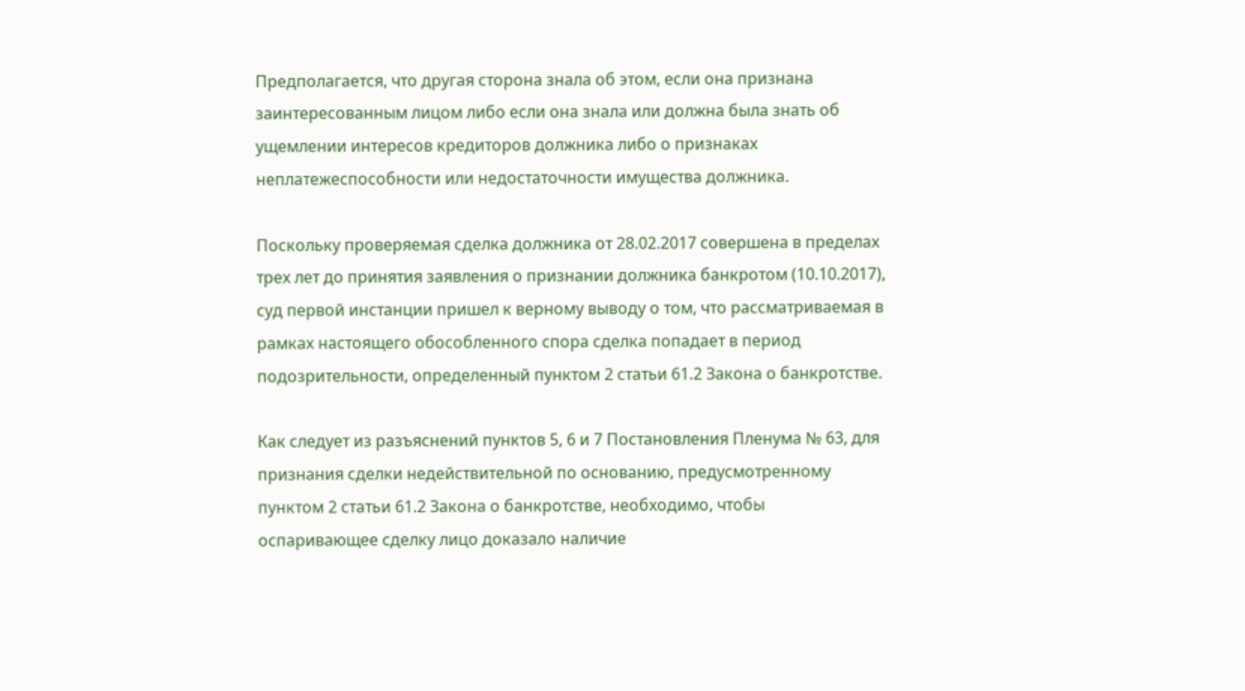Предполагается, что другая сторона знала об этом, если она признана заинтересованным лицом либо если она знала или должна была знать об ущемлении интересов кредиторов должника либо о признаках неплатежеспособности или недостаточности имущества должника.

Поскольку проверяемая сделка должника от 28.02.2017 совершена в пределах трех лет до принятия заявления о признании должника банкротом (10.10.2017), суд первой инстанции пришел к верному выводу о том, что рассматриваемая в рамках настоящего обособленного спора сделка попадает в период подозрительности, определенный пунктом 2 статьи 61.2 Закона о банкротстве.

Как следует из разъяснений пунктов 5, 6 и 7 Постановления Пленума № 63, для признания сделки недействительной по основанию, предусмотренному пунктом 2 статьи 61.2 Закона о банкротстве, необходимо, чтобы оспаривающее сделку лицо доказало наличие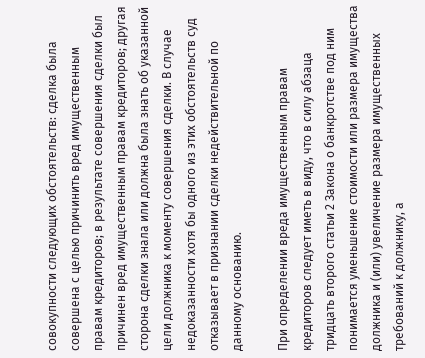совокупности следующих обстоятельств: сделка была совершена с целью причинить вред имущественным правам кредиторов; в результате совершения сделки был причинен вред имущественным правам кредиторов; другая сторона сделки знала или должна была знать об указанной цели должника к моменту совершения сделки. В случае недоказанности хотя бы одного из этих обстоятельств суд отказывает в признании сделки недействительной по данному основанию.

При определении вреда имущественным правам кредиторов следует иметь в виду, что в силу абзаца тридцать второго статьи 2 Закона о банкротстве под ним понимается уменьшение стоимости или размера имущества должника и (или) увеличение размера имущественных требований к должнику, а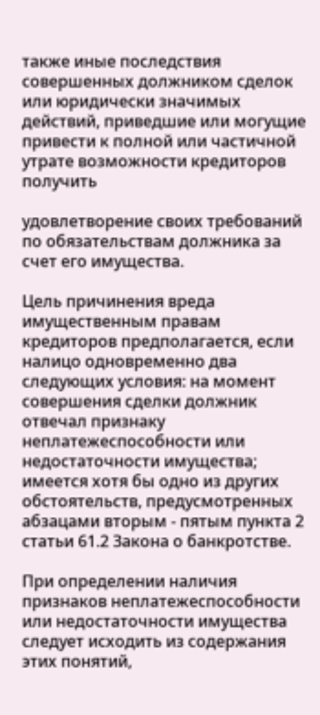также иные последствия совершенных должником сделок или юридически значимых действий, приведшие или могущие привести к полной или частичной утрате возможности кредиторов получить

удовлетворение своих требований по обязательствам должника за счет его имущества.

Цель причинения вреда имущественным правам кредиторов предполагается, если налицо одновременно два следующих условия: на момент совершения сделки должник отвечал признаку неплатежеспособности или недостаточности имущества; имеется хотя бы одно из других обстоятельств, предусмотренных абзацами вторым - пятым пункта 2 статьи 61.2 Закона о банкротстве.

При определении наличия признаков неплатежеспособности или недостаточности имущества следует исходить из содержания этих понятий,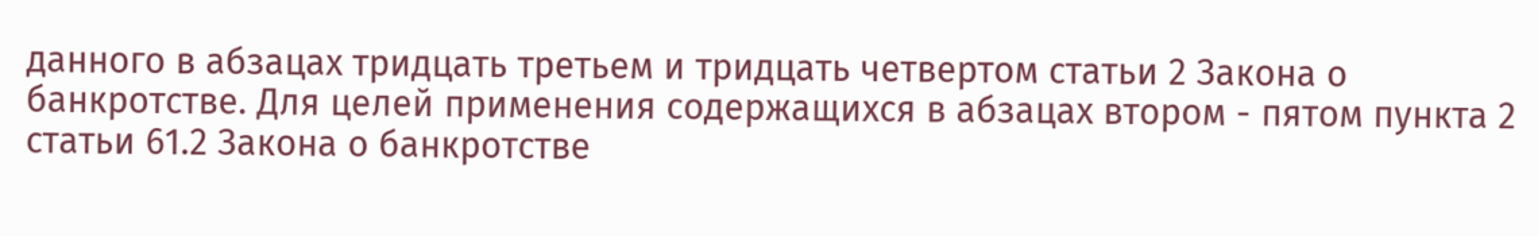данного в абзацах тридцать третьем и тридцать четвертом статьи 2 Закона о банкротстве. Для целей применения содержащихся в абзацах втором - пятом пункта 2 статьи 61.2 Закона о банкротстве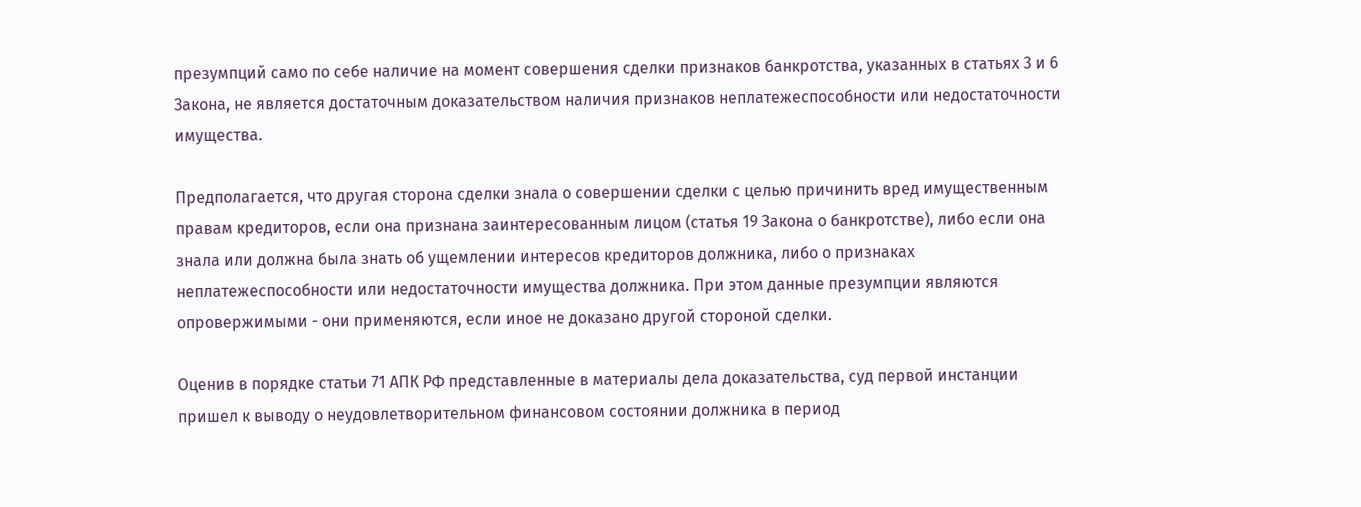презумпций само по себе наличие на момент совершения сделки признаков банкротства, указанных в статьях 3 и 6 Закона, не является достаточным доказательством наличия признаков неплатежеспособности или недостаточности имущества.

Предполагается, что другая сторона сделки знала о совершении сделки с целью причинить вред имущественным правам кредиторов, если она признана заинтересованным лицом (статья 19 Закона о банкротстве), либо если она знала или должна была знать об ущемлении интересов кредиторов должника, либо о признаках неплатежеспособности или недостаточности имущества должника. При этом данные презумпции являются опровержимыми - они применяются, если иное не доказано другой стороной сделки.

Оценив в порядке статьи 71 АПК РФ представленные в материалы дела доказательства, суд первой инстанции пришел к выводу о неудовлетворительном финансовом состоянии должника в период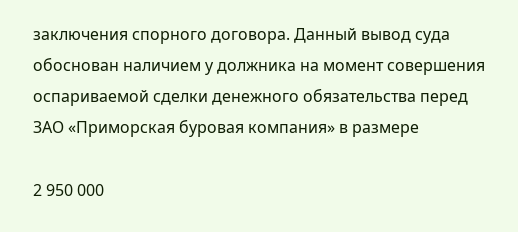заключения спорного договора. Данный вывод суда обоснован наличием у должника на момент совершения оспариваемой сделки денежного обязательства перед ЗАО «Приморская буровая компания» в размере

2 950 000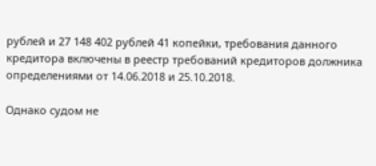рублей и 27 148 402 рублей 41 копейки, требования данного кредитора включены в реестр требований кредиторов должника определениями от 14.06.2018 и 25.10.2018.

Однако судом не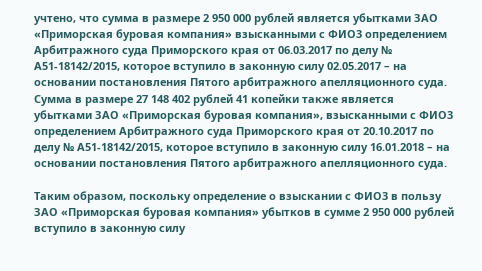учтено, что сумма в размере 2 950 000 рублей является убытками ЗАО «Приморская буровая компания» взысканными с ФИО3 определением Арбитражного суда Приморского края от 06.03.2017 по делу № А51-18142/2015, которое вступило в законную силу 02.05.2017 – на основании постановления Пятого арбитражного апелляционного суда. Сумма в размере 27 148 402 рублей 41 копейки также является убытками ЗАО «Приморская буровая компания», взысканными с ФИО3 определением Арбитражного суда Приморского края от 20.10.2017 по делу № А51-18142/2015, которое вступило в законную силу 16.01.2018 – на основании постановления Пятого арбитражного апелляционного суда.

Таким образом, поскольку определение о взыскании с ФИО3 в пользу ЗАО «Приморская буровая компания» убытков в сумме 2 950 000 рублей вступило в законную силу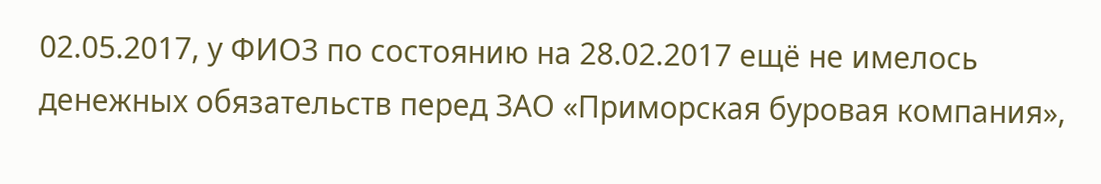02.05.2017, у ФИО3 по состоянию на 28.02.2017 ещё не имелось денежных обязательств перед ЗАО «Приморская буровая компания»,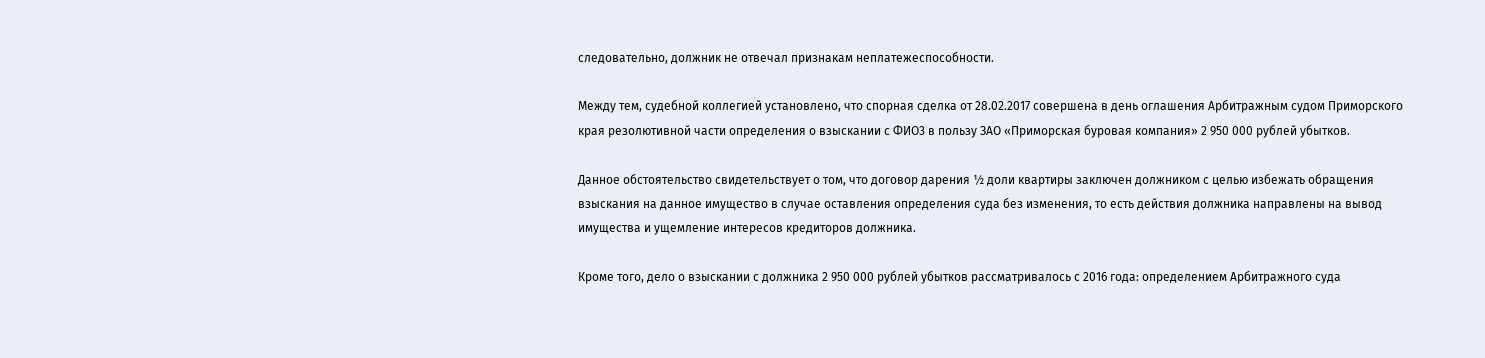следовательно, должник не отвечал признакам неплатежеспособности.

Между тем, судебной коллегией установлено, что спорная сделка от 28.02.2017 совершена в день оглашения Арбитражным судом Приморского края резолютивной части определения о взыскании с ФИО3 в пользу ЗАО «Приморская буровая компания» 2 950 000 рублей убытков.

Данное обстоятельство свидетельствует о том, что договор дарения ½ доли квартиры заключен должником с целью избежать обращения взыскания на данное имущество в случае оставления определения суда без изменения, то есть действия должника направлены на вывод имущества и ущемление интересов кредиторов должника.

Кроме того, дело о взыскании с должника 2 950 000 рублей убытков рассматривалось с 2016 года: определением Арбитражного суда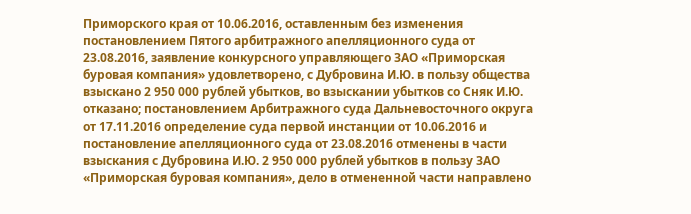Приморского края от 10.06.2016, оставленным без изменения постановлением Пятого арбитражного апелляционного суда от 23.08.2016, заявление конкурсного управляющего ЗАО «Приморская буровая компания» удовлетворено, с Дубровина И.Ю. в пользу общества взыскано 2 950 000 рублей убытков, во взыскании убытков со Сняк И.Ю. отказано; постановлением Арбитражного суда Дальневосточного округа от 17.11.2016 определение суда первой инстанции от 10.06.2016 и постановление апелляционного суда от 23.08.2016 отменены в части взыскания с Дубровина И.Ю. 2 950 000 рублей убытков в пользу ЗАО «Приморская буровая компания», дело в отмененной части направлено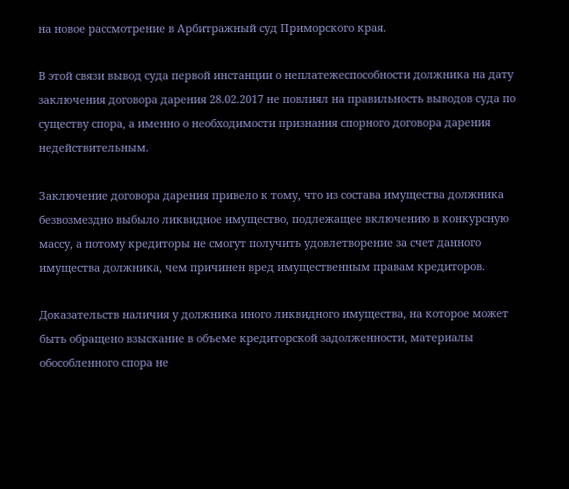на новое рассмотрение в Арбитражный суд Приморского края.

В этой связи вывод суда первой инстанции о неплатежеспособности должника на дату заключения договора дарения 28.02.2017 не повлиял на правильность выводов суда по существу спора, а именно о необходимости признания спорного договора дарения недействительным.

Заключение договора дарения привело к тому, что из состава имущества должника безвозмездно выбыло ликвидное имущество, подлежащее включению в конкурсную массу, а потому кредиторы не смогут получить удовлетворение за счет данного имущества должника, чем причинен вред имущественным правам кредиторов.

Доказательств наличия у должника иного ликвидного имущества, на которое может быть обращено взыскание в объеме кредиторской задолженности, материалы обособленного спора не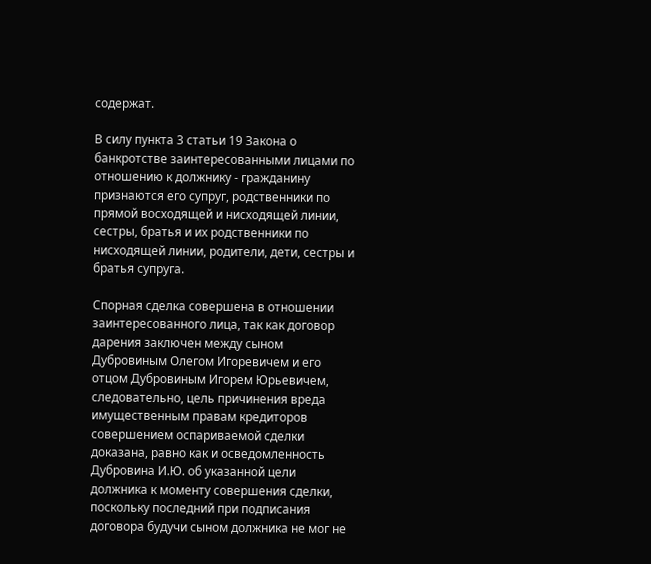содержат.

В силу пункта 3 статьи 19 Закона о банкротстве заинтересованными лицами по отношению к должнику - гражданину признаются его супруг, родственники по прямой восходящей и нисходящей линии, сестры, братья и их родственники по нисходящей линии, родители, дети, сестры и братья супруга.

Спорная сделка совершена в отношении заинтересованного лица, так как договор дарения заключен между сыном Дубровиным Олегом Игоревичем и его отцом Дубровиным Игорем Юрьевичем, следовательно, цель причинения вреда имущественным правам кредиторов совершением оспариваемой сделки доказана, равно как и осведомленность Дубровина И.Ю. об указанной цели должника к моменту совершения сделки, поскольку последний при подписания договора будучи сыном должника не мог не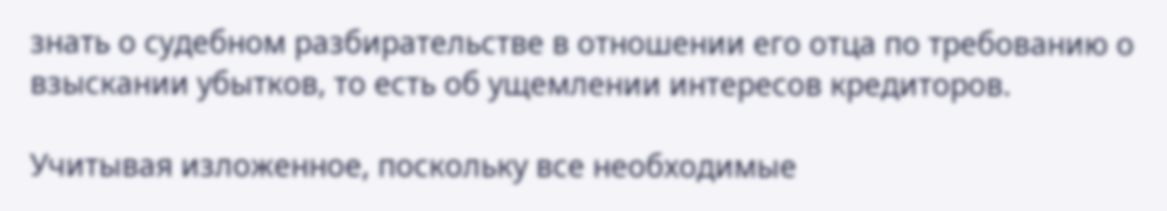знать о судебном разбирательстве в отношении его отца по требованию о взыскании убытков, то есть об ущемлении интересов кредиторов.

Учитывая изложенное, поскольку все необходимые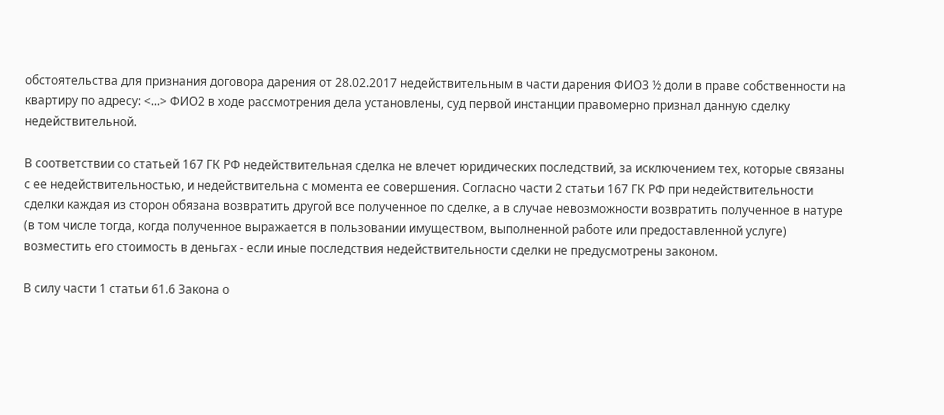обстоятельства для признания договора дарения от 28.02.2017 недействительным в части дарения ФИО3 ½ доли в праве собственности на квартиру по адресу: <...> ФИО2 в ходе рассмотрения дела установлены, суд первой инстанции правомерно признал данную сделку недействительной.

В соответствии со статьей 167 ГК РФ недействительная сделка не влечет юридических последствий, за исключением тех, которые связаны с ее недействительностью, и недействительна с момента ее совершения. Согласно части 2 статьи 167 ГК РФ при недействительности сделки каждая из сторон обязана возвратить другой все полученное по сделке, а в случае невозможности возвратить полученное в натуре (в том числе тогда, когда полученное выражается в пользовании имуществом, выполненной работе или предоставленной услуге) возместить его стоимость в деньгах - если иные последствия недействительности сделки не предусмотрены законом.

В силу части 1 статьи 61.6 Закона о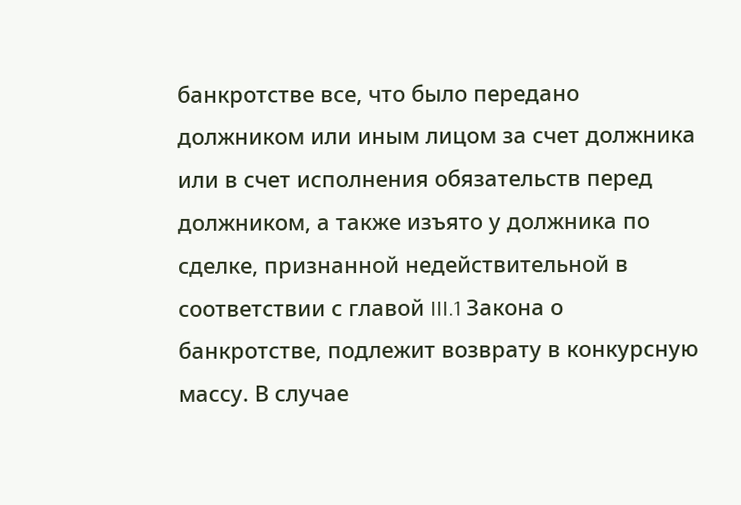банкротстве все, что было передано должником или иным лицом за счет должника или в счет исполнения обязательств перед должником, а также изъято у должника по сделке, признанной недействительной в соответствии с главой III.1 Закона о банкротстве, подлежит возврату в конкурсную массу. В случае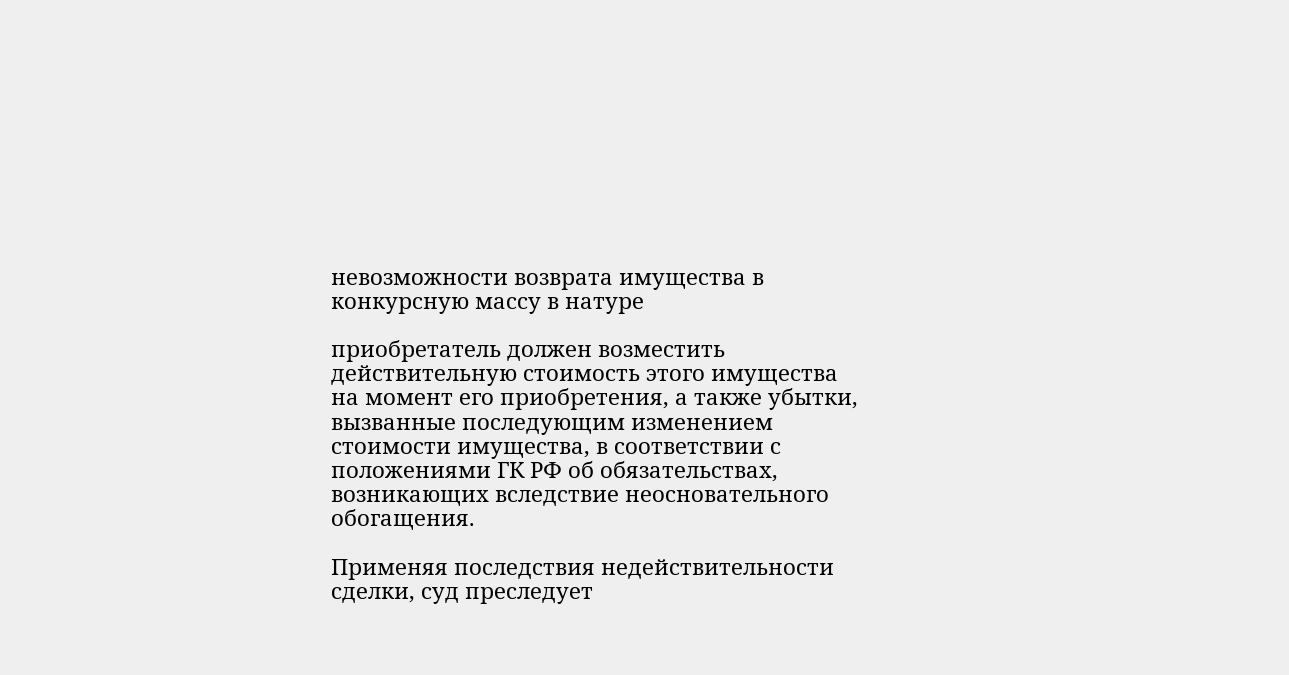невозможности возврата имущества в конкурсную массу в натуре

приобретатель должен возместить действительную стоимость этого имущества на момент его приобретения, а также убытки, вызванные последующим изменением стоимости имущества, в соответствии с положениями ГК РФ об обязательствах, возникающих вследствие неосновательного обогащения.

Применяя последствия недействительности сделки, суд преследует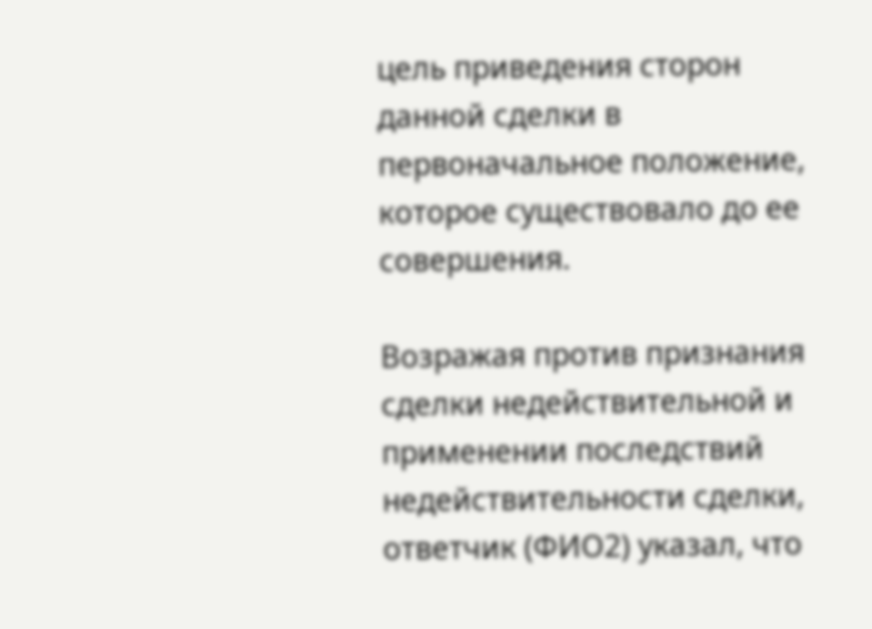цель приведения сторон данной сделки в первоначальное положение, которое существовало до ее совершения.

Возражая против признания сделки недействительной и применении последствий недействительности сделки, ответчик (ФИО2) указал, что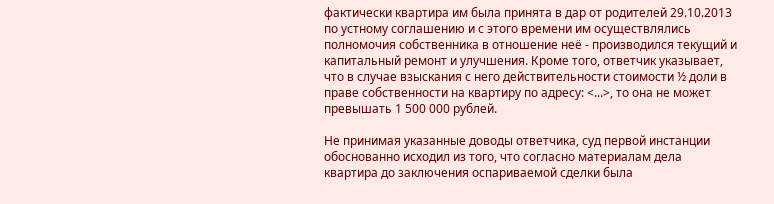фактически квартира им была принята в дар от родителей 29.10.2013 по устному соглашению и с этого времени им осуществлялись полномочия собственника в отношение неё - производился текущий и капитальный ремонт и улучшения. Кроме того, ответчик указывает, что в случае взыскания с него действительности стоимости ½ доли в праве собственности на квартиру по адресу: <...>, то она не может превышать 1 500 000 рублей.

Не принимая указанные доводы ответчика, суд первой инстанции обоснованно исходил из того, что согласно материалам дела квартира до заключения оспариваемой сделки была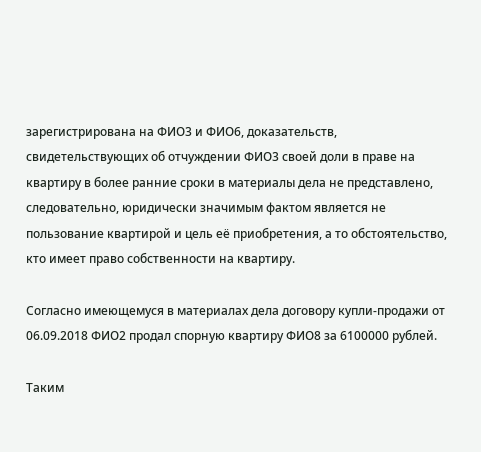зарегистрирована на ФИО3 и ФИО6, доказательств, свидетельствующих об отчуждении ФИО3 своей доли в праве на квартиру в более ранние сроки в материалы дела не представлено, следовательно, юридически значимым фактом является не пользование квартирой и цель её приобретения, а то обстоятельство, кто имеет право собственности на квартиру.

Согласно имеющемуся в материалах дела договору купли-продажи от 06.09.2018 ФИО2 продал спорную квартиру ФИО8 за 6100000 рублей.

Таким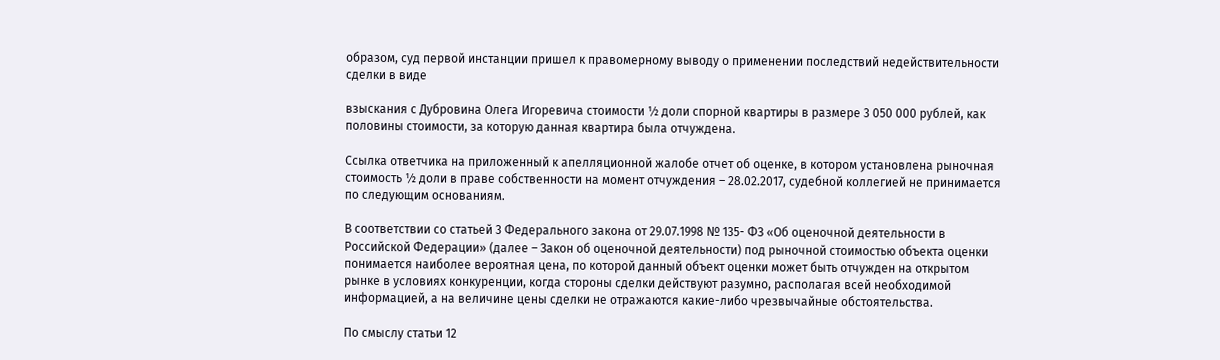образом, суд первой инстанции пришел к правомерному выводу о применении последствий недействительности сделки в виде

взыскания с Дубровина Олега Игоревича стоимости ½ доли спорной квартиры в размере 3 050 000 рублей, как половины стоимости, за которую данная квартира была отчуждена.

Ссылка ответчика на приложенный к апелляционной жалобе отчет об оценке, в котором установлена рыночная стоимость ½ доли в праве собственности на момент отчуждения – 28.02.2017, судебной коллегией не принимается по следующим основаниям.

В соответствии со статьей 3 Федерального закона от 29.07.1998 № 135- ФЗ «Об оценочной деятельности в Российской Федерации» (далее – Закон об оценочной деятельности) под рыночной стоимостью объекта оценки понимается наиболее вероятная цена, по которой данный объект оценки может быть отчужден на открытом рынке в условиях конкуренции, когда стороны сделки действуют разумно, располагая всей необходимой информацией, а на величине цены сделки не отражаются какие-либо чрезвычайные обстоятельства.

По смыслу статьи 12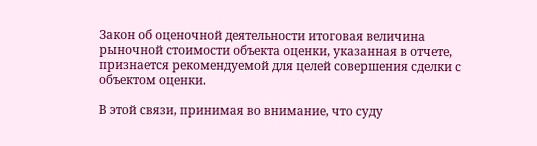Закон об оценочной деятельности итоговая величина рыночной стоимости объекта оценки, указанная в отчете, признается рекомендуемой для целей совершения сделки с объектом оценки.

В этой связи, принимая во внимание, что суду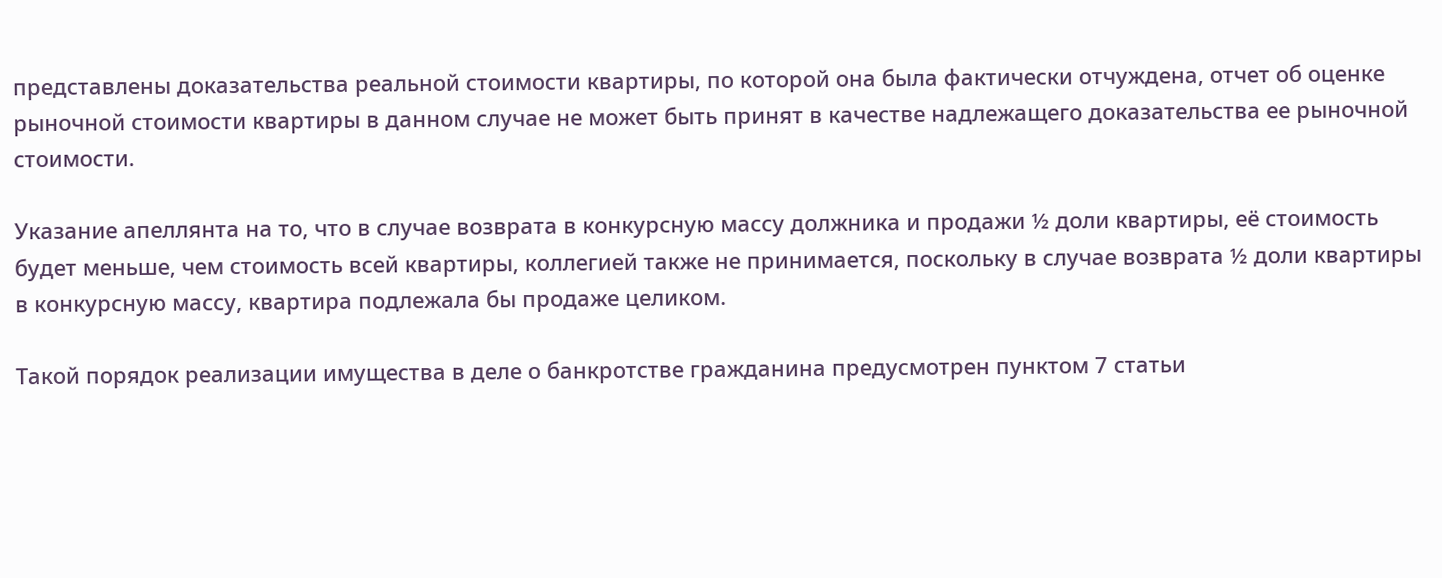представлены доказательства реальной стоимости квартиры, по которой она была фактически отчуждена, отчет об оценке рыночной стоимости квартиры в данном случае не может быть принят в качестве надлежащего доказательства ее рыночной стоимости.

Указание апеллянта на то, что в случае возврата в конкурсную массу должника и продажи ½ доли квартиры, её стоимость будет меньше, чем стоимость всей квартиры, коллегией также не принимается, поскольку в случае возврата ½ доли квартиры в конкурсную массу, квартира подлежала бы продаже целиком.

Такой порядок реализации имущества в деле о банкротстве гражданина предусмотрен пунктом 7 статьи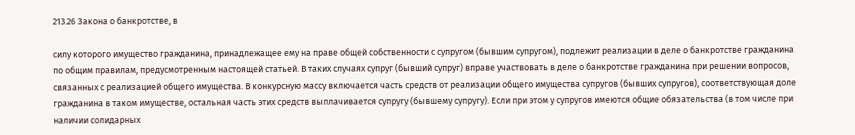213.26 Закона о банкротстве, в

силу которого имущество гражданина, принадлежащее ему на праве общей собственности с супругом (бывшим супругом), подлежит реализации в деле о банкротстве гражданина по общим правилам, предусмотренным настоящей статьей. В таких случаях супруг (бывший супруг) вправе участвовать в деле о банкротстве гражданина при решении вопросов, связанных с реализацией общего имущества. В конкурсную массу включается часть средств от реализации общего имущества супругов (бывших супругов), соответствующая доле гражданина в таком имуществе, остальная часть этих средств выплачивается супругу (бывшему супругу). Если при этом у супругов имеются общие обязательства (в том числе при наличии солидарных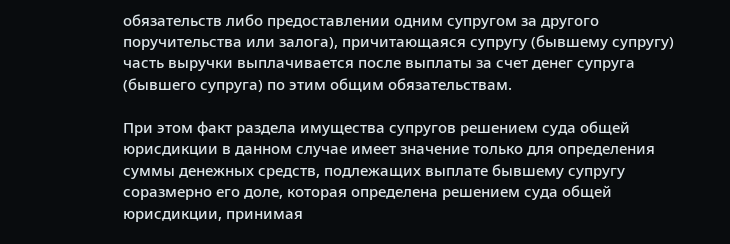обязательств либо предоставлении одним супругом за другого поручительства или залога), причитающаяся супругу (бывшему супругу) часть выручки выплачивается после выплаты за счет денег супруга (бывшего супруга) по этим общим обязательствам.

При этом факт раздела имущества супругов решением суда общей юрисдикции в данном случае имеет значение только для определения суммы денежных средств, подлежащих выплате бывшему супругу соразмерно его доле, которая определена решением суда общей юрисдикции, принимая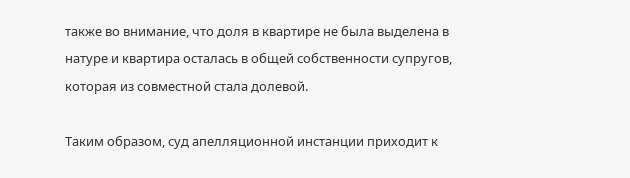также во внимание, что доля в квартире не была выделена в натуре и квартира осталась в общей собственности супругов, которая из совместной стала долевой.

Таким образом, суд апелляционной инстанции приходит к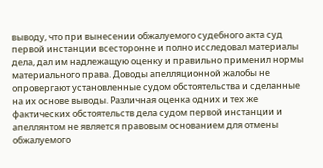выводу, что при вынесении обжалуемого судебного акта суд первой инстанции всесторонне и полно исследовал материалы дела, дал им надлежащую оценку и правильно применил нормы материального права. Доводы апелляционной жалобы не опровергают установленные судом обстоятельства и сделанные на их основе выводы. Различная оценка одних и тех же фактических обстоятельств дела судом первой инстанции и апеллянтом не является правовым основанием для отмены обжалуемого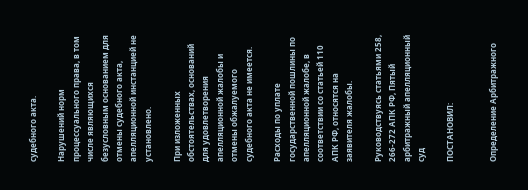судебного акта.

Нарушений норм процессуального права, в том числе являющихся безусловным основанием для отмены судебного акта, апелляционной инстанцией не установлено.

При изложенных обстоятельствах, оснований для удовлетворения апелляционной жалобы и отмены обжалуемого судебного акта не имеется.

Расходы по уплате государственной пошлины по апелляционной жалобе, в соответствии со статьей 110 АПК РФ, относятся на заявителя жалобы.

Руководствуясь статьями 258, 266-272 АПК РФ, Пятый арбитражный апелляционный суд

ПОСТАНОВИЛ:


Определение Арбитражного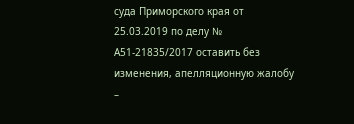суда Приморского края от 25.03.2019 по делу № А51-21835/2017 оставить без изменения, апелляционную жалобу –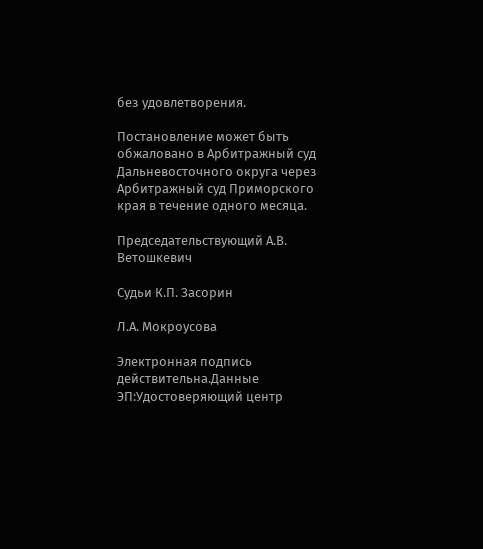без удовлетворения.

Постановление может быть обжаловано в Арбитражный суд Дальневосточного округа через Арбитражный суд Приморского края в течение одного месяца.

Председательствующий А.В. Ветошкевич

Судьи К.П. Засорин

Л.А. Мокроусова

Электронная подпись действительна.Данные ЭП:Удостоверяющий центр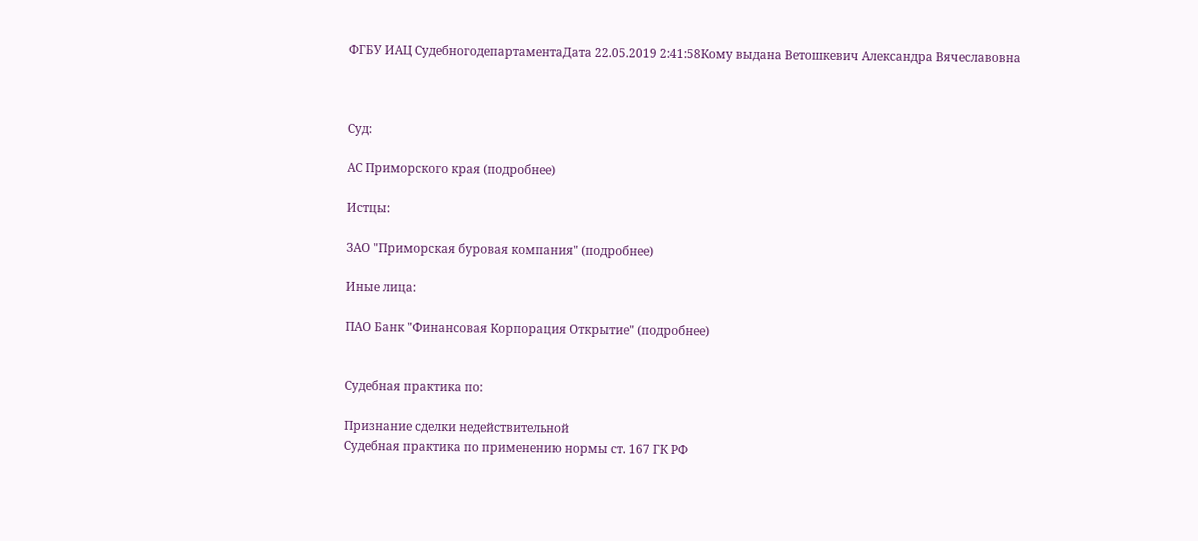ФГБУ ИАЦ СудебногодепартаментаДата 22.05.2019 2:41:58Кому выдана Ветошкевич Александра Вячеславовна



Суд:

АС Приморского края (подробнее)

Истцы:

ЗАО "Приморская буровая компания" (подробнее)

Иные лица:

ПАО Банк "Финансовая Корпорация Открытие" (подробнее)


Судебная практика по:

Признание сделки недействительной
Судебная практика по применению нормы ст. 167 ГК РФ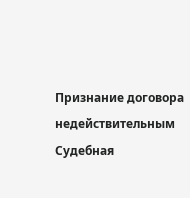Признание договора недействительным
Судебная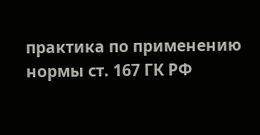практика по применению нормы ст. 167 ГК РФ